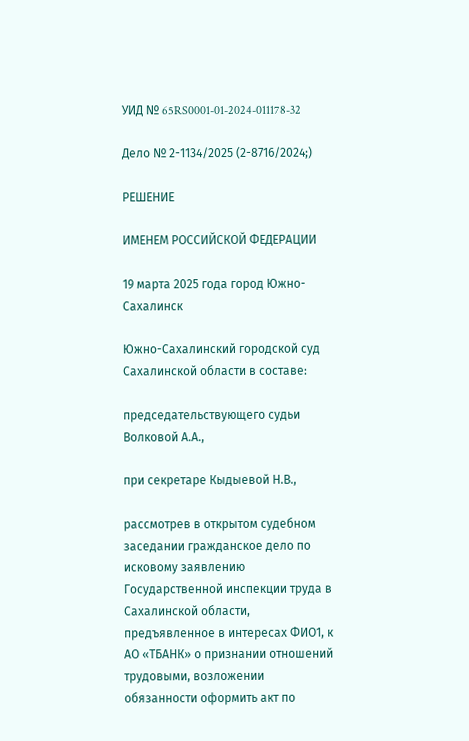УИД № 65RS0001-01-2024-011178-32

Дело № 2-1134/2025 (2-8716/2024;)

РЕШЕНИЕ

ИМЕНЕМ РОССИЙСКОЙ ФЕДЕРАЦИИ

19 марта 2025 года город Южно-Сахалинск

Южно-Сахалинский городской суд Сахалинской области в составе:

председательствующего судьи Волковой А.А.,

при секретаре Кыдыевой Н.В.,

рассмотрев в открытом судебном заседании гражданское дело по исковому заявлению Государственной инспекции труда в Сахалинской области, предъявленное в интересах ФИО1, к АО «ТБАНК» о признании отношений трудовыми, возложении обязанности оформить акт по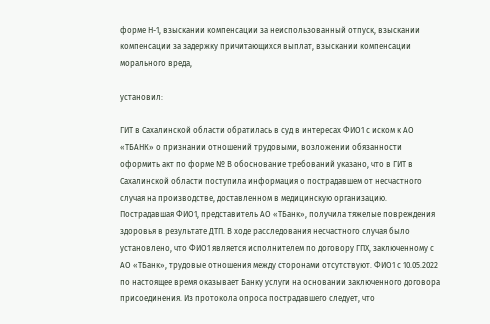форме Н-1, взыскании компенсации за неиспользованный отпуск, взыскании компенсации за задержку причитающихся выплат, взыскании компенсации морального вреда,

установил:

ГИТ в Сахалинской области обратилась в суд в интересах ФИО1 с иском к АО «ТБАНК» о признании отношений трудовыми, возложении обязанности оформить акт по форме № В обоснование требований указано, что в ГИТ в Сахалинской области поступила информация о пострадавшем от несчастного случая на производстве, доставленном в медицинскую организацию. Пострадавшая ФИО1, представитель АО «ТБанк», получила тяжелые повреждения здоровья в результате ДТП. В ходе расследования несчастного случая было установлено, что ФИО1 является исполнителем по договору ГПХ, заключенному с АО «ТБанк», трудовые отношения между сторонами отсутствуют. ФИО1 с 10.05.2022 по настоящее время оказывает Банку услуги на основании заключенного договора присоединения. Из протокола опроса пострадавшего следует, что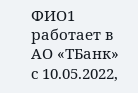ФИО1 работает в АО «ТБанк» с 10.05.2022,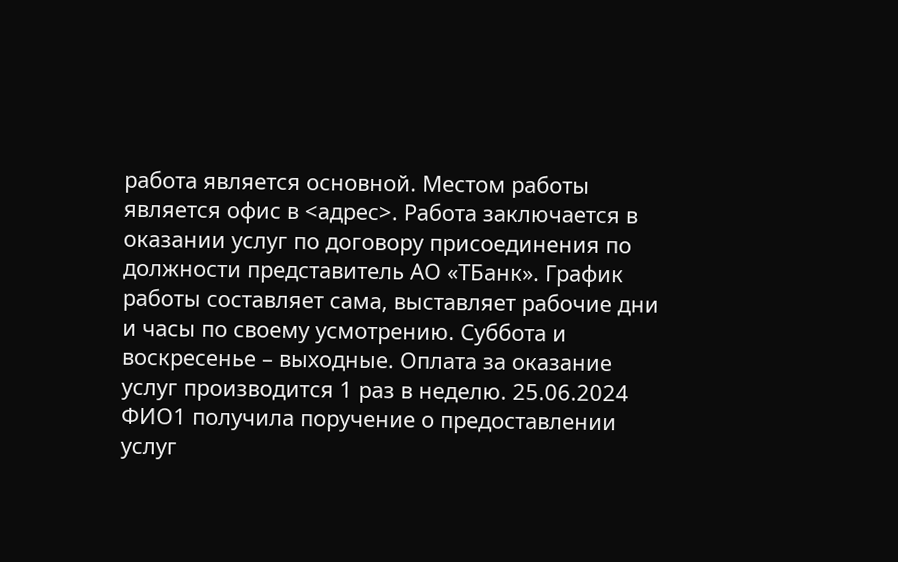работа является основной. Местом работы является офис в <адрес>. Работа заключается в оказании услуг по договору присоединения по должности представитель АО «ТБанк». График работы составляет сама, выставляет рабочие дни и часы по своему усмотрению. Суббота и воскресенье – выходные. Оплата за оказание услуг производится 1 раз в неделю. 25.06.2024 ФИО1 получила поручение о предоставлении услуг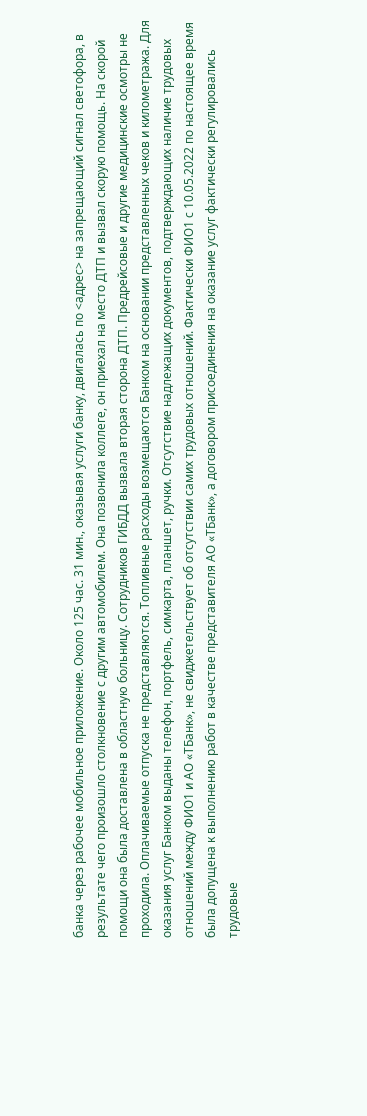банка через рабочее мобильное приложение. Около 125 час. 31 мин., оказывая услуги банку, двигалась по <адрес> на запрещающий сигнал светофора, в результате чего произошло столкновение с другим автомобилем. Она позвонила коллеге, он приехал на место ДТП и вызвал скорую помощь. На скорой помощи она была доставлена в областную больницу. Сотрудников ГИБДД вызвала вторая сторона ДТП. Предрейсовые и другие медицинские осмотры не проходила. Оплачиваемые отпуска не представляются. Топливные расходы возмещаются Банком на основании представленных чеков и километража. Для оказания услуг Банком выданы телефон, портфель, симкарта, планшет, ручки. Отсутствие надлежащих документов, подтверждающих наличие трудовых отношений между ФИО1 и АО «ТБанк», не свиджетельствует об отсутствии самих трудовых отношений. Фактически ФИО1 с 10.05.2022 по настоящее время была допущена к выполнению работ в качестве представителя АО «ТБанк», а договором присоединения на оказание услуг фактически регулировались трудовые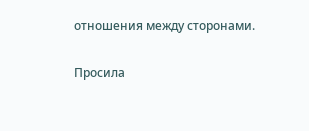отношения между сторонами.

Просила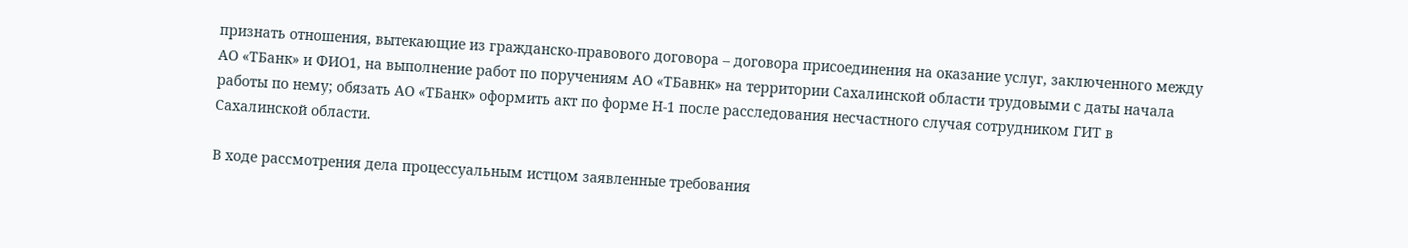признать отношения, вытекающие из гражданско-правового договора – договора присоединения на оказание услуг, заключенного между АО «ТБанк» и ФИО1, на выполнение работ по поручениям АО «ТБавнк» на территории Сахалинской области трудовыми с даты начала работы по нему; обязать АО «ТБанк» оформить акт по форме Н-1 после расследования несчастного случая сотрудником ГИТ в Сахалинской области.

В ходе рассмотрения дела процессуальным истцом заявленные требования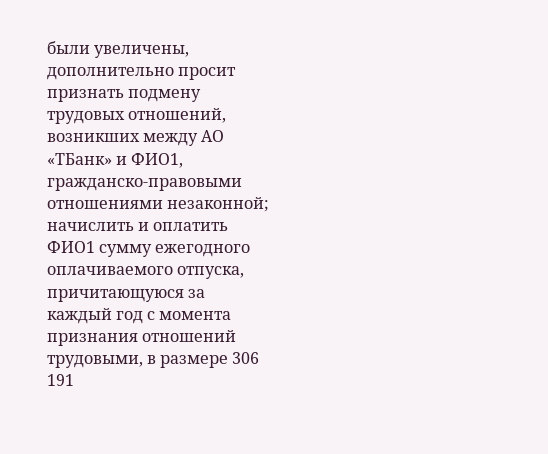были увеличены, дополнительно просит признать подмену трудовых отношений, возникших между АО «ТБанк» и ФИО1, гражданско-правовыми отношениями незаконной; начислить и оплатить ФИО1 сумму ежегодного оплачиваемого отпуска, причитающуюся за каждый год с момента признания отношений трудовыми, в размере 306 191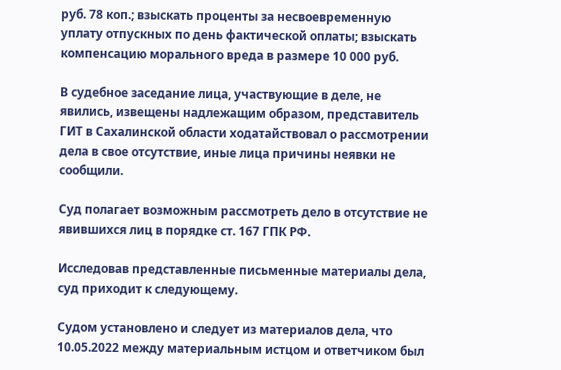руб. 78 коп.; взыскать проценты за несвоевременную уплату отпускных по день фактической оплаты; взыскать компенсацию морального вреда в размере 10 000 руб.

В судебное заседание лица, участвующие в деле, не явились, извещены надлежащим образом, представитель ГИТ в Сахалинской области ходатайствовал о рассмотрении дела в свое отсутствие, иные лица причины неявки не сообщили.

Суд полагает возможным рассмотреть дело в отсутствие не явившихся лиц в порядке ст. 167 ГПК РФ.

Исследовав представленные письменные материалы дела, суд приходит к следующему.

Судом установлено и следует из материалов дела, что 10.05.2022 между материальным истцом и ответчиком был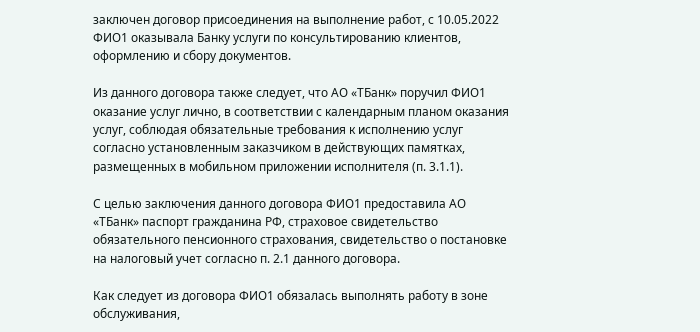заключен договор присоединения на выполнение работ, с 10.05.2022 ФИО1 оказывала Банку услуги по консультированию клиентов, оформлению и сбору документов.

Из данного договора также следует, что АО «ТБанк» поручил ФИО1 оказание услуг лично, в соответствии с календарным планом оказания услуг, соблюдая обязательные требования к исполнению услуг согласно установленным заказчиком в действующих памятках, размещенных в мобильном приложении исполнителя (п. 3.1.1).

С целью заключения данного договора ФИО1 предоставила АО «ТБанк» паспорт гражданина РФ, страховое свидетельство обязательного пенсионного страхования, свидетельство о постановке на налоговый учет согласно п. 2.1 данного договора.

Как следует из договора ФИО1 обязалась выполнять работу в зоне обслуживания,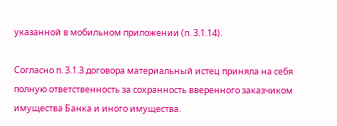указанной в мобильном приложении (п. 3.1.14).

Согласно п. 3.1.3 договора материальный истец приняла на себя полную ответственность за сохранность вверенного заказчиком имущества Банка и иного имущества.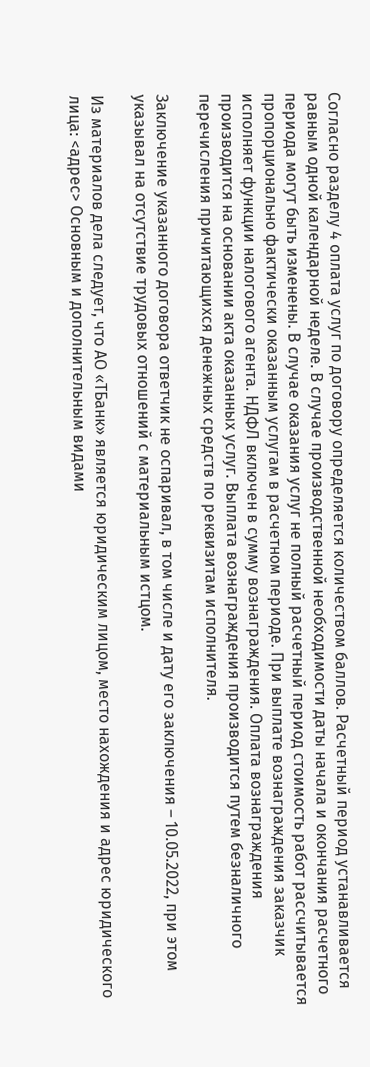Согласно разделу 4 оплата услуг по договору определяется количеством баллов. Расчетный период устанавливается равным одной календарной неделе. В случае производственной необходимости даты начала и окончания расчетного периода могут быть изменены. В случае оказания услуг не полный расчетный период стоимость работ рассчитывается пропорционально фактически оказанным услугам в расчетном периоде. При выплате вознаграждения заказчик исполняет функции налогового агента. НДФЛ включен в сумму вознаграждения. Оплата вознаграждения производится на основании акта оказанных услуг. Выплата вознаграждения производится путем безналичного перечисления причитающихся денежных средств по реквизитам исполнителя.

Заключение указанного договора ответчик не оспаривал, в том числе и дату его заключения – 10.05.2022, при этом указывал на отсутствие трудовых отношений с материальным истцом.

Из материалов дела следует, что АО «ТБанк» является юридическим лицом, место нахождения и адрес юридического лица: <адрес> Основным и дополнительным видами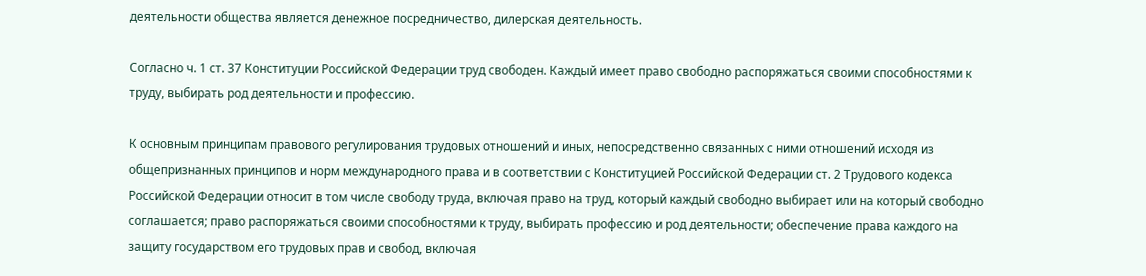деятельности общества является денежное посредничество, дилерская деятельность.

Согласно ч. 1 ст. 37 Конституции Российской Федерации труд свободен. Каждый имеет право свободно распоряжаться своими способностями к труду, выбирать род деятельности и профессию.

К основным принципам правового регулирования трудовых отношений и иных, непосредственно связанных с ними отношений исходя из общепризнанных принципов и норм международного права и в соответствии с Конституцией Российской Федерации ст. 2 Трудового кодекса Российской Федерации относит в том числе свободу труда, включая право на труд, который каждый свободно выбирает или на который свободно соглашается; право распоряжаться своими способностями к труду, выбирать профессию и род деятельности; обеспечение права каждого на защиту государством его трудовых прав и свобод, включая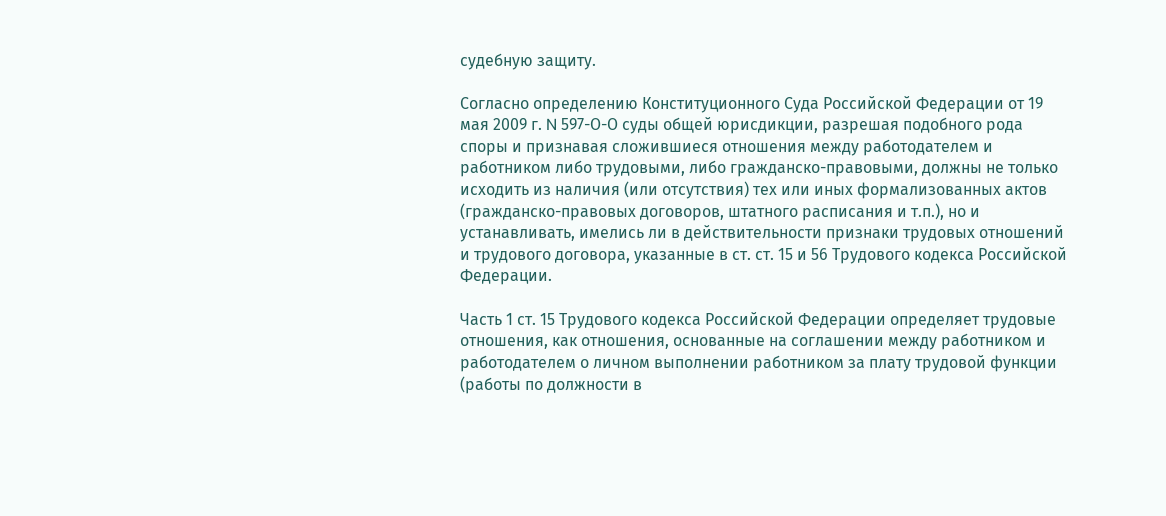судебную защиту.

Согласно определению Конституционного Суда Российской Федерации от 19 мая 2009 г. N 597-О-О суды общей юрисдикции, разрешая подобного рода споры и признавая сложившиеся отношения между работодателем и работником либо трудовыми, либо гражданско-правовыми, должны не только исходить из наличия (или отсутствия) тех или иных формализованных актов (гражданско-правовых договоров, штатного расписания и т.п.), но и устанавливать, имелись ли в действительности признаки трудовых отношений и трудового договора, указанные в ст. ст. 15 и 56 Трудового кодекса Российской Федерации.

Часть 1 ст. 15 Трудового кодекса Российской Федерации определяет трудовые отношения, как отношения, основанные на соглашении между работником и работодателем о личном выполнении работником за плату трудовой функции (работы по должности в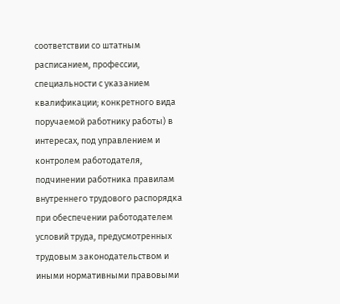соответствии со штатным расписанием, профессии, специальности с указанием квалификации; конкретного вида поручаемой работнику работы) в интересах, под управлением и контролем работодателя, подчинении работника правилам внутреннего трудового распорядка при обеспечении работодателем условий труда, предусмотренных трудовым законодательством и иными нормативными правовыми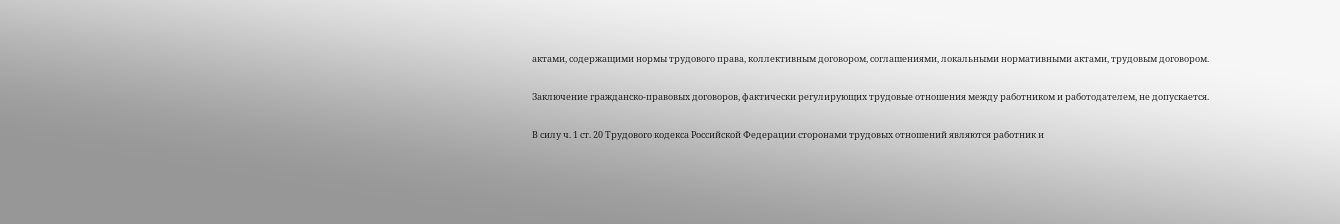актами, содержащими нормы трудового права, коллективным договором, соглашениями, локальными нормативными актами, трудовым договором.

Заключение гражданско-правовых договоров, фактически регулирующих трудовые отношения между работником и работодателем, не допускается.

В силу ч. 1 ст. 20 Трудового кодекса Российской Федерации сторонами трудовых отношений являются работник и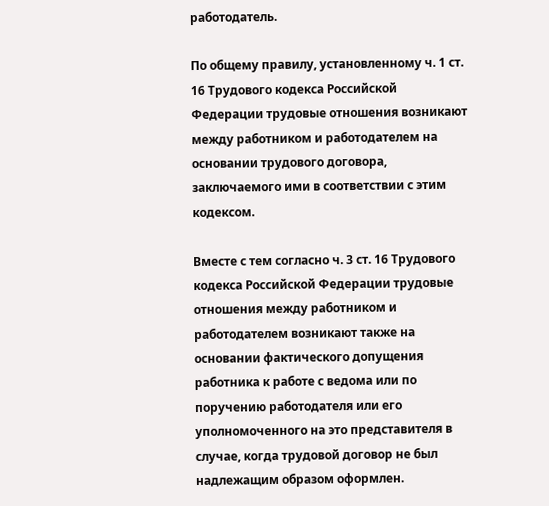работодатель.

По общему правилу, установленному ч. 1 ст. 16 Трудового кодекса Российской Федерации трудовые отношения возникают между работником и работодателем на основании трудового договора, заключаемого ими в соответствии с этим кодексом.

Вместе с тем согласно ч. 3 ст. 16 Трудового кодекса Российской Федерации трудовые отношения между работником и работодателем возникают также на основании фактического допущения работника к работе с ведома или по поручению работодателя или его уполномоченного на это представителя в случае, когда трудовой договор не был надлежащим образом оформлен.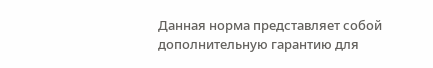Данная норма представляет собой дополнительную гарантию для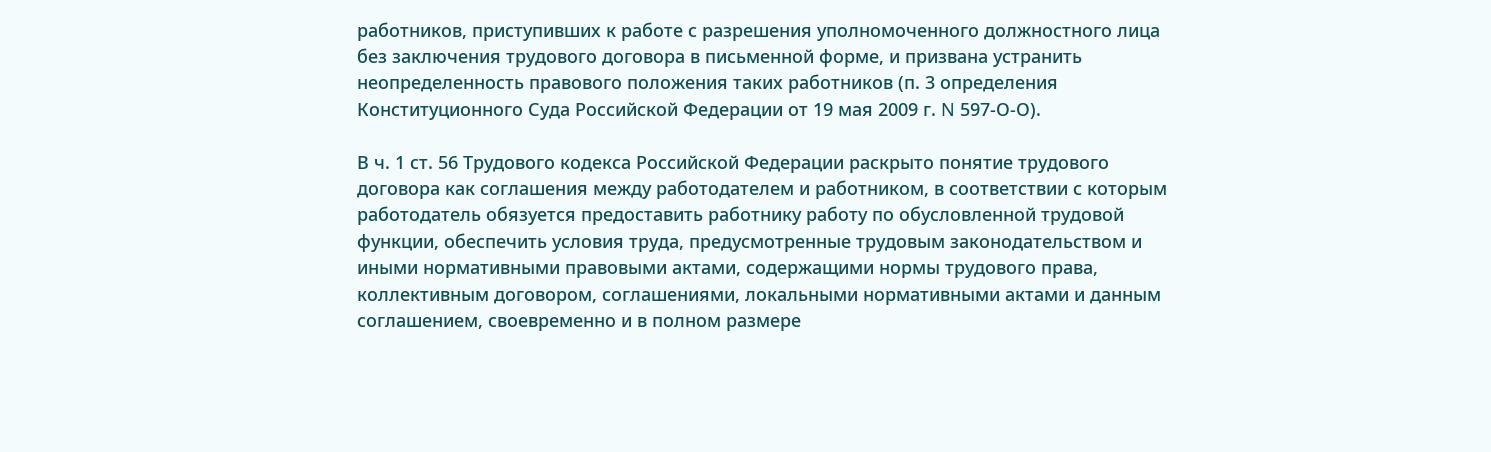работников, приступивших к работе с разрешения уполномоченного должностного лица без заключения трудового договора в письменной форме, и призвана устранить неопределенность правового положения таких работников (п. 3 определения Конституционного Суда Российской Федерации от 19 мая 2009 г. N 597-О-О).

В ч. 1 ст. 56 Трудового кодекса Российской Федерации раскрыто понятие трудового договора как соглашения между работодателем и работником, в соответствии с которым работодатель обязуется предоставить работнику работу по обусловленной трудовой функции, обеспечить условия труда, предусмотренные трудовым законодательством и иными нормативными правовыми актами, содержащими нормы трудового права, коллективным договором, соглашениями, локальными нормативными актами и данным соглашением, своевременно и в полном размере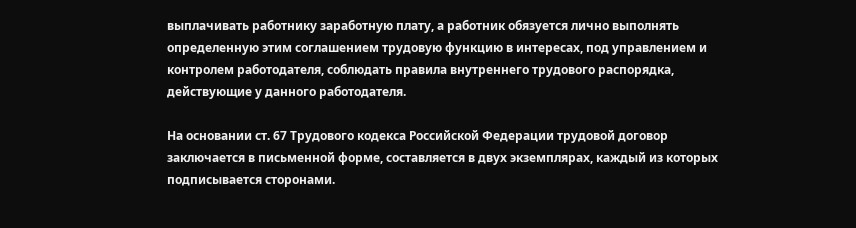выплачивать работнику заработную плату, а работник обязуется лично выполнять определенную этим соглашением трудовую функцию в интересах, под управлением и контролем работодателя, соблюдать правила внутреннего трудового распорядка, действующие у данного работодателя.

На основании ст. 67 Трудового кодекса Российской Федерации трудовой договор заключается в письменной форме, составляется в двух экземплярах, каждый из которых подписывается сторонами.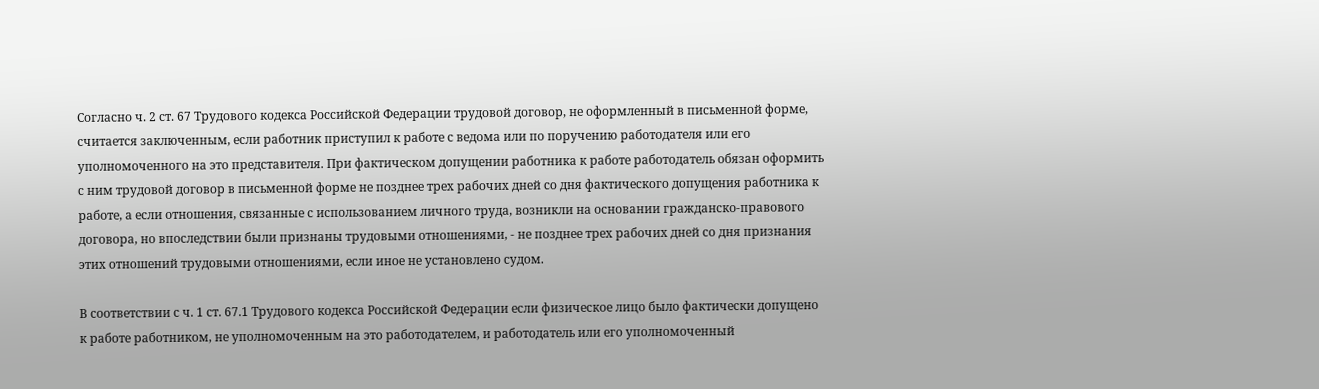Согласно ч. 2 ст. 67 Трудового кодекса Российской Федерации трудовой договор, не оформленный в письменной форме, считается заключенным, если работник приступил к работе с ведома или по поручению работодателя или его уполномоченного на это представителя. При фактическом допущении работника к работе работодатель обязан оформить с ним трудовой договор в письменной форме не позднее трех рабочих дней со дня фактического допущения работника к работе, а если отношения, связанные с использованием личного труда, возникли на основании гражданско-правового договора, но впоследствии были признаны трудовыми отношениями, - не позднее трех рабочих дней со дня признания этих отношений трудовыми отношениями, если иное не установлено судом.

В соответствии с ч. 1 ст. 67.1 Трудового кодекса Российской Федерации если физическое лицо было фактически допущено к работе работником, не уполномоченным на это работодателем, и работодатель или его уполномоченный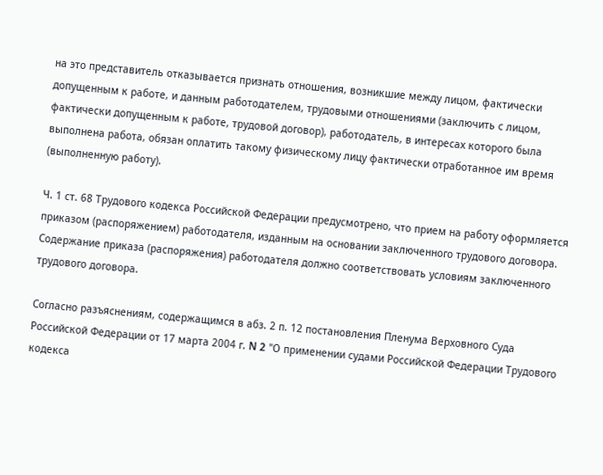на это представитель отказывается признать отношения, возникшие между лицом, фактически допущенным к работе, и данным работодателем, трудовыми отношениями (заключить с лицом, фактически допущенным к работе, трудовой договор), работодатель, в интересах которого была выполнена работа, обязан оплатить такому физическому лицу фактически отработанное им время (выполненную работу).

Ч. 1 ст. 68 Трудового кодекса Российской Федерации предусмотрено, что прием на работу оформляется приказом (распоряжением) работодателя, изданным на основании заключенного трудового договора. Содержание приказа (распоряжения) работодателя должно соответствовать условиям заключенного трудового договора.

Согласно разъяснениям, содержащимся в абз. 2 п. 12 постановления Пленума Верховного Суда Российской Федерации от 17 марта 2004 г. N 2 "О применении судами Российской Федерации Трудового кодекса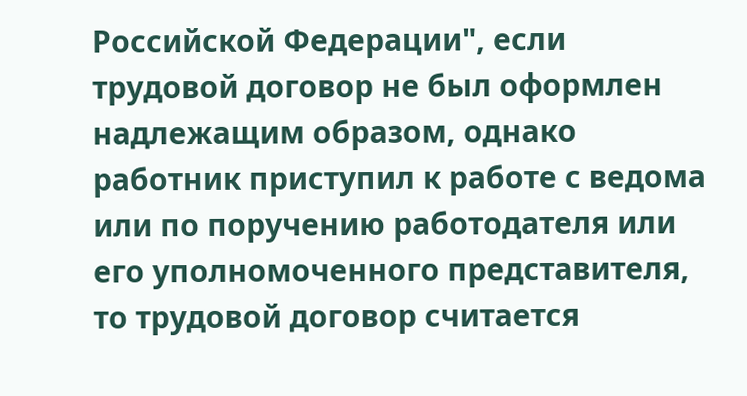Российской Федерации", если трудовой договор не был оформлен надлежащим образом, однако работник приступил к работе с ведома или по поручению работодателя или его уполномоченного представителя, то трудовой договор считается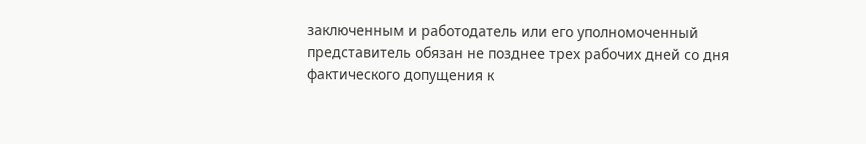заключенным и работодатель или его уполномоченный представитель обязан не позднее трех рабочих дней со дня фактического допущения к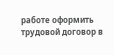работе оформить трудовой договор в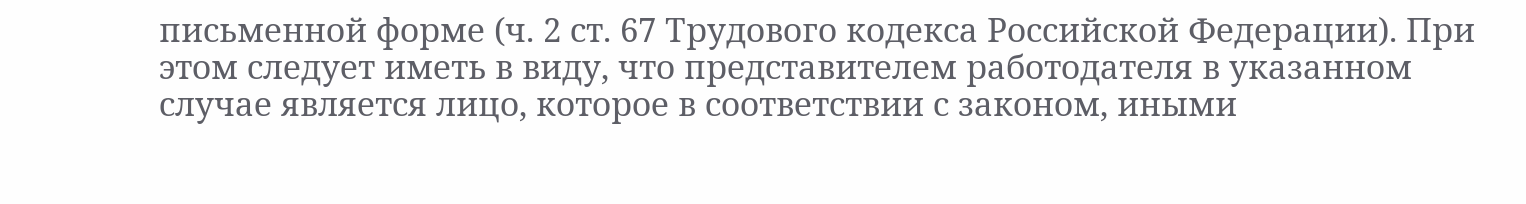письменной форме (ч. 2 ст. 67 Трудового кодекса Российской Федерации). При этом следует иметь в виду, что представителем работодателя в указанном случае является лицо, которое в соответствии с законом, иными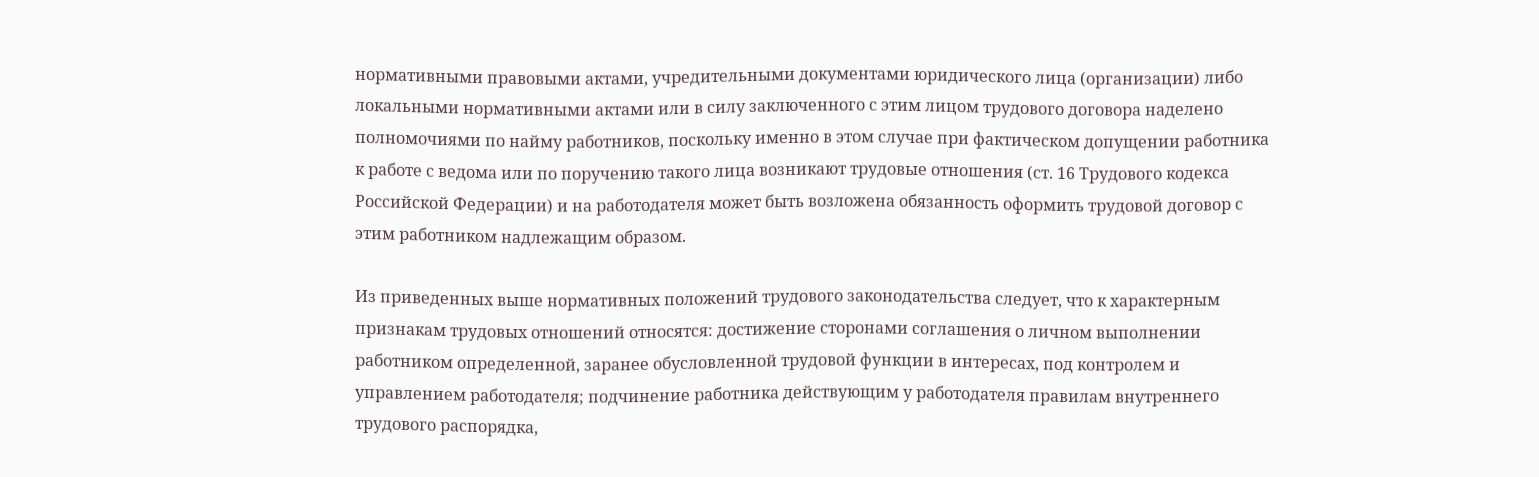нормативными правовыми актами, учредительными документами юридического лица (организации) либо локальными нормативными актами или в силу заключенного с этим лицом трудового договора наделено полномочиями по найму работников, поскольку именно в этом случае при фактическом допущении работника к работе с ведома или по поручению такого лица возникают трудовые отношения (ст. 16 Трудового кодекса Российской Федерации) и на работодателя может быть возложена обязанность оформить трудовой договор с этим работником надлежащим образом.

Из приведенных выше нормативных положений трудового законодательства следует, что к характерным признакам трудовых отношений относятся: достижение сторонами соглашения о личном выполнении работником определенной, заранее обусловленной трудовой функции в интересах, под контролем и управлением работодателя; подчинение работника действующим у работодателя правилам внутреннего трудового распорядка,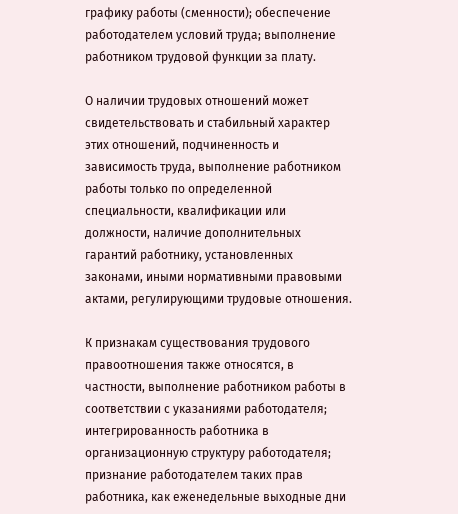графику работы (сменности); обеспечение работодателем условий труда; выполнение работником трудовой функции за плату.

О наличии трудовых отношений может свидетельствовать и стабильный характер этих отношений, подчиненность и зависимость труда, выполнение работником работы только по определенной специальности, квалификации или должности, наличие дополнительных гарантий работнику, установленных законами, иными нормативными правовыми актами, регулирующими трудовые отношения.

К признакам существования трудового правоотношения также относятся, в частности, выполнение работником работы в соответствии с указаниями работодателя; интегрированность работника в организационную структуру работодателя; признание работодателем таких прав работника, как еженедельные выходные дни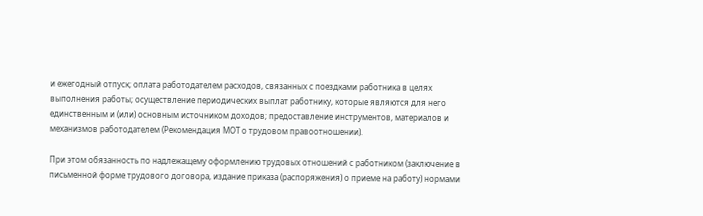и ежегодный отпуск; оплата работодателем расходов, связанных с поездками работника в целях выполнения работы; осуществление периодических выплат работнику, которые являются для него единственным и (или) основным источником доходов; предоставление инструментов, материалов и механизмов работодателем (Рекомендация МОТ о трудовом правоотношении).

При этом обязанность по надлежащему оформлению трудовых отношений с работником (заключение в письменной форме трудового договора, издание приказа (распоряжения) о приеме на работу) нормами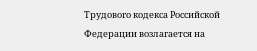Трудового кодекса Российской Федерации возлагается на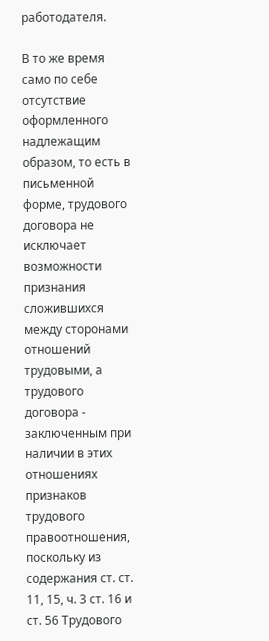работодателя.

В то же время само по себе отсутствие оформленного надлежащим образом, то есть в письменной форме, трудового договора не исключает возможности признания сложившихся между сторонами отношений трудовыми, а трудового договора - заключенным при наличии в этих отношениях признаков трудового правоотношения, поскольку из содержания ст. ст. 11, 15, ч. 3 ст. 16 и ст. 56 Трудового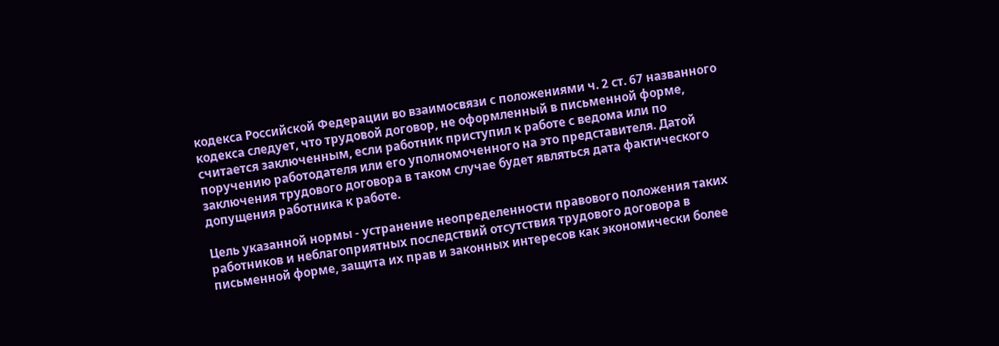кодекса Российской Федерации во взаимосвязи с положениями ч. 2 ст. 67 названного кодекса следует, что трудовой договор, не оформленный в письменной форме, считается заключенным, если работник приступил к работе с ведома или по поручению работодателя или его уполномоченного на это представителя. Датой заключения трудового договора в таком случае будет являться дата фактического допущения работника к работе.

Цель указанной нормы - устранение неопределенности правового положения таких работников и неблагоприятных последствий отсутствия трудового договора в письменной форме, защита их прав и законных интересов как экономически более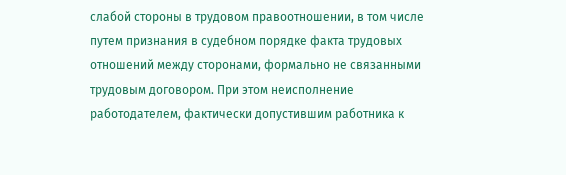слабой стороны в трудовом правоотношении, в том числе путем признания в судебном порядке факта трудовых отношений между сторонами, формально не связанными трудовым договором. При этом неисполнение работодателем, фактически допустившим работника к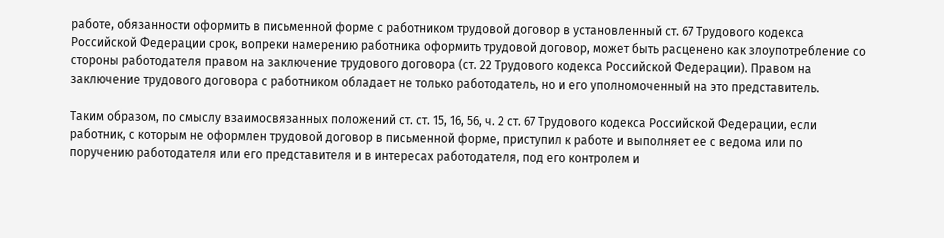работе, обязанности оформить в письменной форме с работником трудовой договор в установленный ст. 67 Трудового кодекса Российской Федерации срок, вопреки намерению работника оформить трудовой договор, может быть расценено как злоупотребление со стороны работодателя правом на заключение трудового договора (ст. 22 Трудового кодекса Российской Федерации). Правом на заключение трудового договора с работником обладает не только работодатель, но и его уполномоченный на это представитель.

Таким образом, по смыслу взаимосвязанных положений ст. ст. 15, 16, 56, ч. 2 ст. 67 Трудового кодекса Российской Федерации, если работник, с которым не оформлен трудовой договор в письменной форме, приступил к работе и выполняет ее с ведома или по поручению работодателя или его представителя и в интересах работодателя, под его контролем и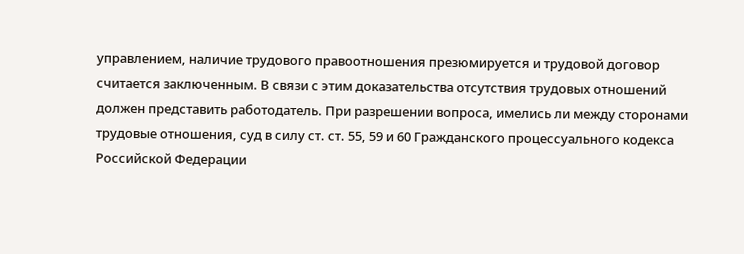управлением, наличие трудового правоотношения презюмируется и трудовой договор считается заключенным. В связи с этим доказательства отсутствия трудовых отношений должен представить работодатель. При разрешении вопроса, имелись ли между сторонами трудовые отношения, суд в силу ст. ст. 55, 59 и 60 Гражданского процессуального кодекса Российской Федерации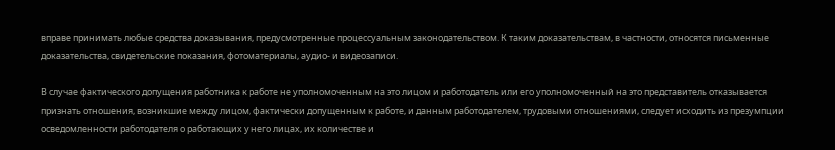вправе принимать любые средства доказывания, предусмотренные процессуальным законодательством. К таким доказательствам, в частности, относятся письменные доказательства, свидетельские показания, фотоматериалы, аудио- и видеозаписи.

В случае фактического допущения работника к работе не уполномоченным на это лицом и работодатель или его уполномоченный на это представитель отказывается признать отношения, возникшие между лицом, фактически допущенным к работе, и данным работодателем, трудовыми отношениями, следует исходить из презумпции осведомленности работодателя о работающих у него лицах, их количестве и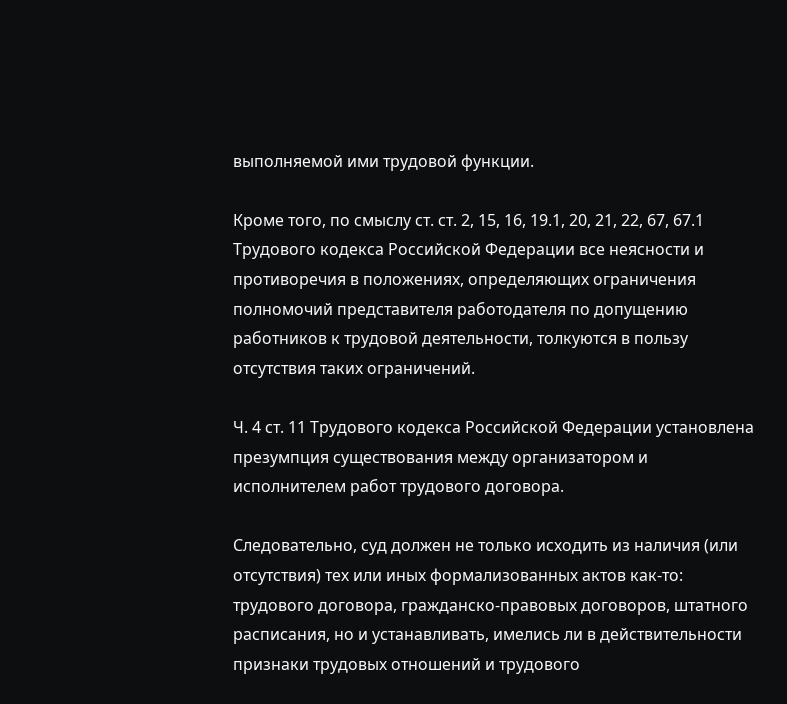выполняемой ими трудовой функции.

Кроме того, по смыслу ст. ст. 2, 15, 16, 19.1, 20, 21, 22, 67, 67.1 Трудового кодекса Российской Федерации все неясности и противоречия в положениях, определяющих ограничения полномочий представителя работодателя по допущению работников к трудовой деятельности, толкуются в пользу отсутствия таких ограничений.

Ч. 4 ст. 11 Трудового кодекса Российской Федерации установлена презумпция существования между организатором и исполнителем работ трудового договора.

Следовательно, суд должен не только исходить из наличия (или отсутствия) тех или иных формализованных актов как-то: трудового договора, гражданско-правовых договоров, штатного расписания, но и устанавливать, имелись ли в действительности признаки трудовых отношений и трудового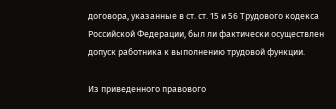договора, указанные в ст. ст. 15 и 56 Трудового кодекса Российской Федерации, был ли фактически осуществлен допуск работника к выполнению трудовой функции.

Из приведенного правового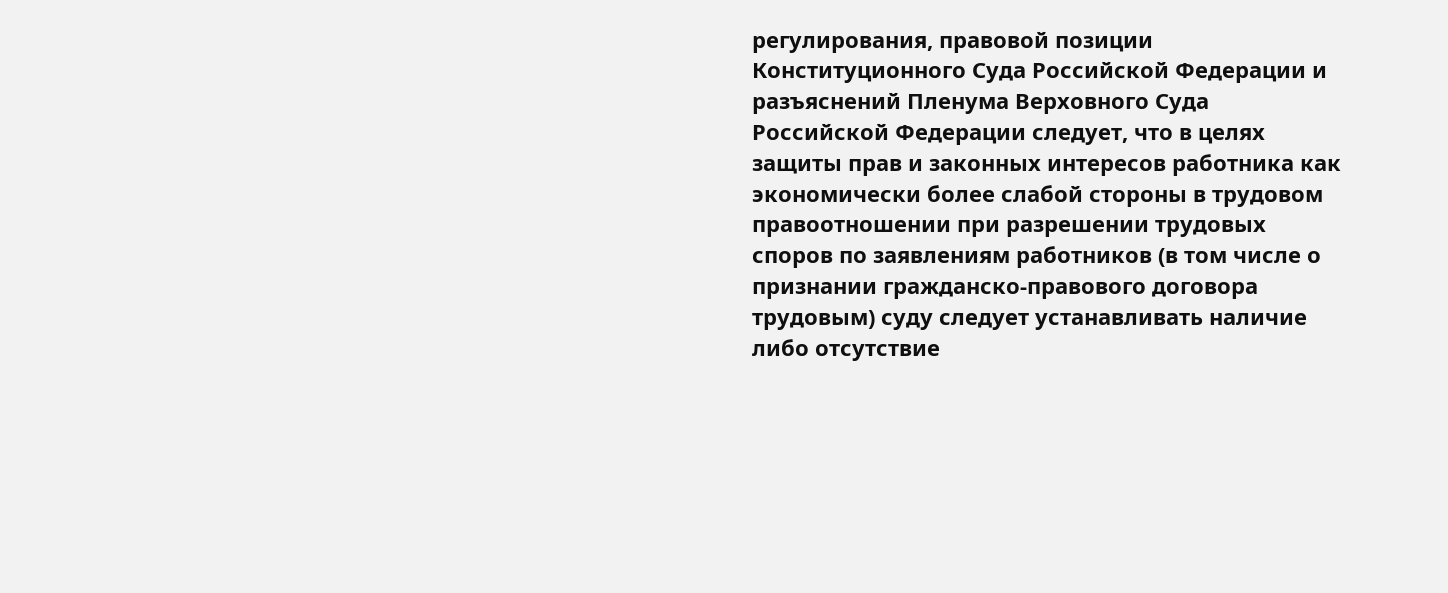регулирования, правовой позиции Конституционного Суда Российской Федерации и разъяснений Пленума Верховного Суда Российской Федерации следует, что в целях защиты прав и законных интересов работника как экономически более слабой стороны в трудовом правоотношении при разрешении трудовых споров по заявлениям работников (в том числе о признании гражданско-правового договора трудовым) суду следует устанавливать наличие либо отсутствие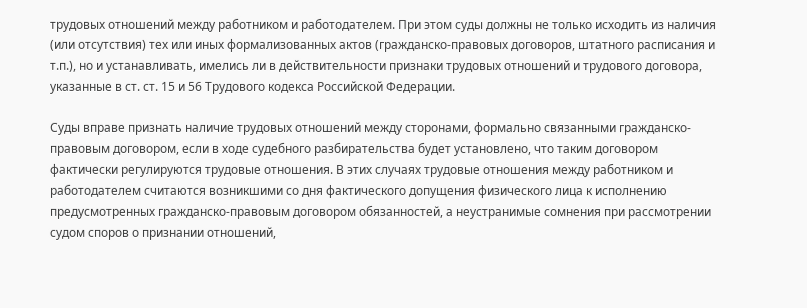трудовых отношений между работником и работодателем. При этом суды должны не только исходить из наличия (или отсутствия) тех или иных формализованных актов (гражданско-правовых договоров, штатного расписания и т.п.), но и устанавливать, имелись ли в действительности признаки трудовых отношений и трудового договора, указанные в ст. ст. 15 и 56 Трудового кодекса Российской Федерации.

Суды вправе признать наличие трудовых отношений между сторонами, формально связанными гражданско-правовым договором, если в ходе судебного разбирательства будет установлено, что таким договором фактически регулируются трудовые отношения. В этих случаях трудовые отношения между работником и работодателем считаются возникшими со дня фактического допущения физического лица к исполнению предусмотренных гражданско-правовым договором обязанностей, а неустранимые сомнения при рассмотрении судом споров о признании отношений,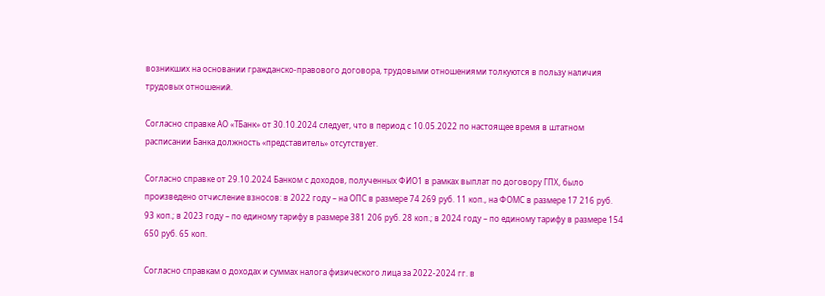возникших на основании гражданско-правового договора, трудовыми отношениями толкуются в пользу наличия трудовых отношений.

Согласно справке АО «ТБанк» от 30.10.2024 следует, что в период с 10.05.2022 по настоящее время в штатном расписании Банка должность «представитель» отсутствует.

Согласно справке от 29.10.2024 Банком с доходов, полученных ФИО1 в рамках выплат по договору ГПХ, было произведено отчисление взносов: в 2022 году – на ОПС в размере 74 269 руб. 11 коп., на ФОМС в размере 17 216 руб. 93 коп.; в 2023 году – по единому тарифу в размере 381 206 руб. 28 коп.; в 2024 году – по единому тарифу в размере 154 650 руб. 65 коп.

Согласно справкам о доходах и суммах налога физического лица за 2022-2024 гг. в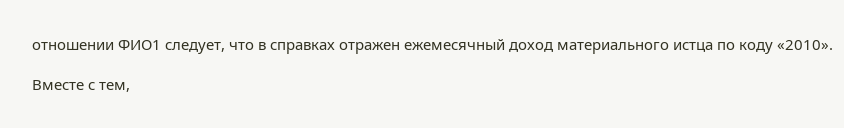отношении ФИО1 следует, что в справках отражен ежемесячный доход материального истца по коду «2010».

Вместе с тем,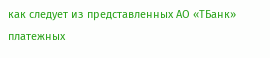как следует из представленных АО «ТБанк» платежных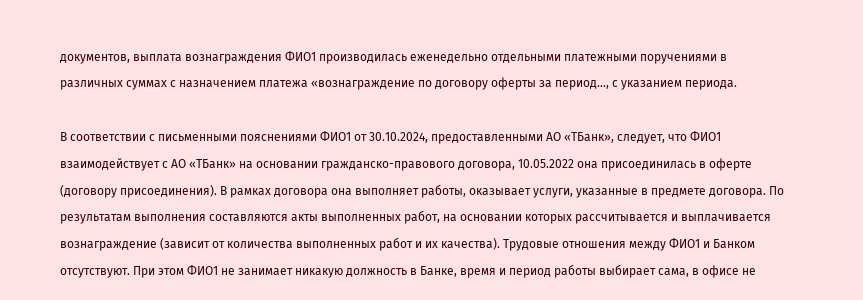документов, выплата вознаграждения ФИО1 производилась еженедельно отдельными платежными поручениями в различных суммах с назначением платежа «вознаграждение по договору оферты за период…, с указанием периода.

В соответствии с письменными пояснениями ФИО1 от 30.10.2024, предоставленными АО «ТБанк», следует, что ФИО1 взаимодействует с АО «ТБанк» на основании гражданско-правового договора, 10.05.2022 она присоединилась в оферте (договору присоединения). В рамках договора она выполняет работы, оказывает услуги, указанные в предмете договора. По результатам выполнения составляются акты выполненных работ, на основании которых рассчитывается и выплачивается вознаграждение (зависит от количества выполненных работ и их качества). Трудовые отношения между ФИО1 и Банком отсутствуют. При этом ФИО1 не занимает никакую должность в Банке, время и период работы выбирает сама, в офисе не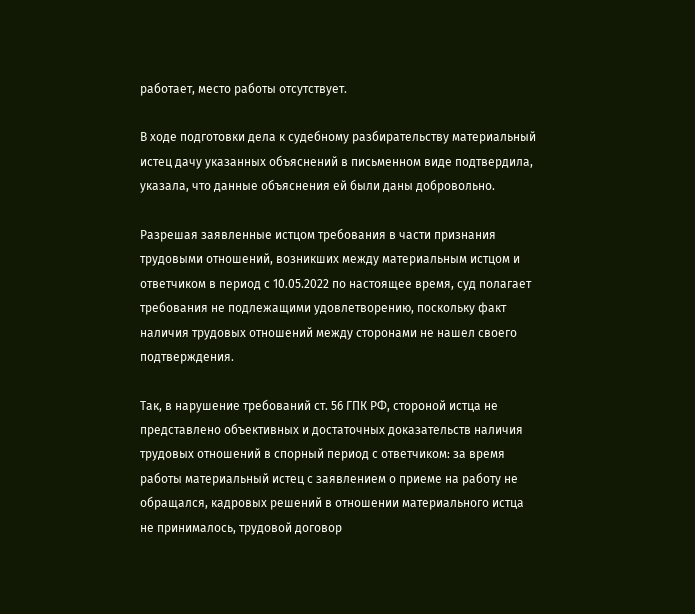работает, место работы отсутствует.

В ходе подготовки дела к судебному разбирательству материальный истец дачу указанных объяснений в письменном виде подтвердила, указала, что данные объяснения ей были даны добровольно.

Разрешая заявленные истцом требования в части признания трудовыми отношений, возникших между материальным истцом и ответчиком в период с 10.05.2022 по настоящее время, суд полагает требования не подлежащими удовлетворению, поскольку факт наличия трудовых отношений между сторонами не нашел своего подтверждения.

Так, в нарушение требований ст. 56 ГПК РФ, стороной истца не представлено объективных и достаточных доказательств наличия трудовых отношений в спорный период с ответчиком: за время работы материальный истец с заявлением о приеме на работу не обращался, кадровых решений в отношении материального истца не принималось, трудовой договор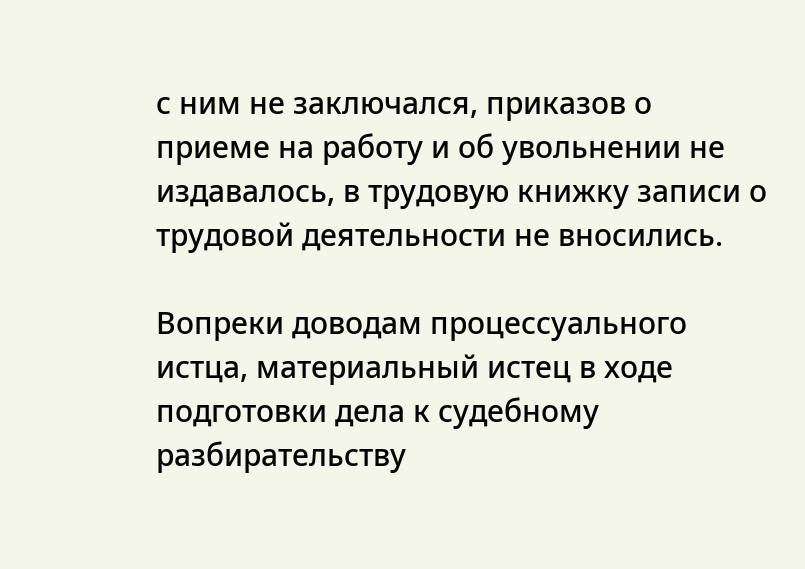с ним не заключался, приказов о приеме на работу и об увольнении не издавалось, в трудовую книжку записи о трудовой деятельности не вносились.

Вопреки доводам процессуального истца, материальный истец в ходе подготовки дела к судебному разбирательству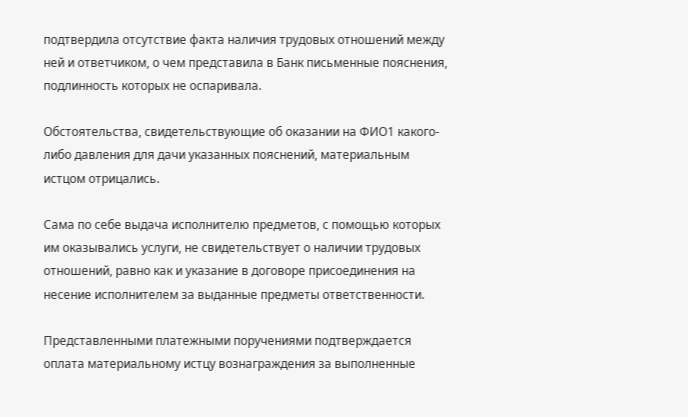подтвердила отсутствие факта наличия трудовых отношений между ней и ответчиком, о чем представила в Банк письменные пояснения, подлинность которых не оспаривала.

Обстоятельства, свидетельствующие об оказании на ФИО1 какого-либо давления для дачи указанных пояснений, материальным истцом отрицались.

Сама по себе выдача исполнителю предметов, с помощью которых им оказывались услуги, не свидетельствует о наличии трудовых отношений, равно как и указание в договоре присоединения на несение исполнителем за выданные предметы ответственности.

Представленными платежными поручениями подтверждается оплата материальному истцу вознаграждения за выполненные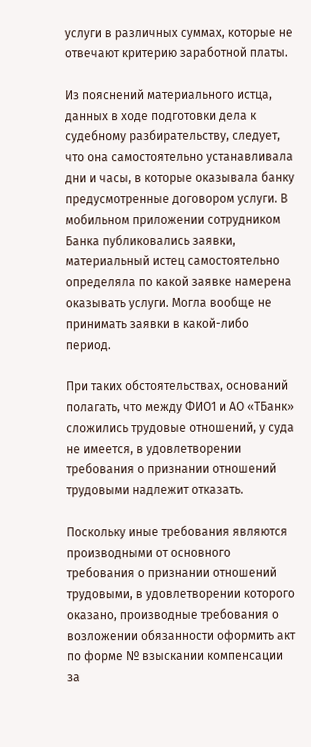услуги в различных суммах, которые не отвечают критерию заработной платы.

Из пояснений материального истца, данных в ходе подготовки дела к судебному разбирательству, следует, что она самостоятельно устанавливала дни и часы, в которые оказывала банку предусмотренные договором услуги. В мобильном приложении сотрудником Банка публиковались заявки, материальный истец самостоятельно определяла по какой заявке намерена оказывать услуги. Могла вообще не принимать заявки в какой-либо период.

При таких обстоятельствах, оснований полагать, что между ФИО1 и АО «ТБанк» сложились трудовые отношений, у суда не имеется, в удовлетворении требования о признании отношений трудовыми надлежит отказать.

Поскольку иные требования являются производными от основного требования о признании отношений трудовыми, в удовлетворении которого оказано, производные требования о возложении обязанности оформить акт по форме № взыскании компенсации за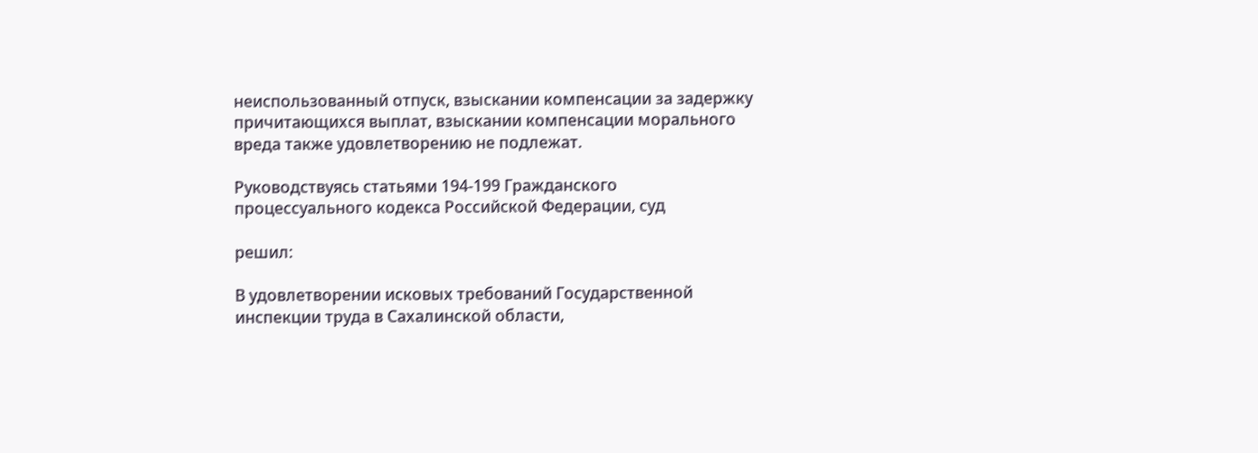неиспользованный отпуск, взыскании компенсации за задержку причитающихся выплат, взыскании компенсации морального вреда также удовлетворению не подлежат.

Руководствуясь статьями 194-199 Гражданского процессуального кодекса Российской Федерации, суд

решил:

В удовлетворении исковых требований Государственной инспекции труда в Сахалинской области,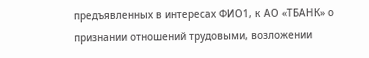предъявленных в интересах ФИО1, к АО «ТБАНК» о признании отношений трудовыми, возложении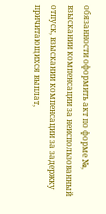обязанности оформить акт по форме №, взыскании компенсации за неиспользованный отпуск, взыскании компенсации за задержку причитающихся выплат,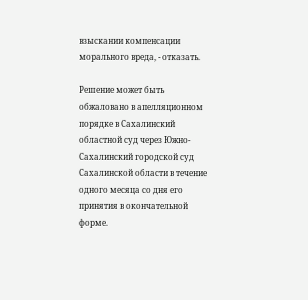взыскании компенсации морального вреда, - отказать.

Решение может быть обжаловано в апелляционном порядке в Сахалинский областной суд через Южно-Сахалинский городской суд Сахалинской области в течение одного месяца со дня его принятия в окончательной форме.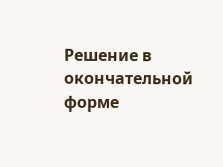Решение в окончательной форме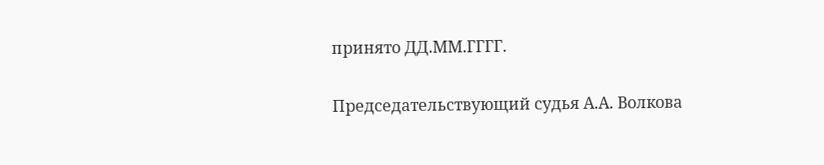принято ДД.ММ.ГГГГ.

Председательствующий судья А.А. Волкова